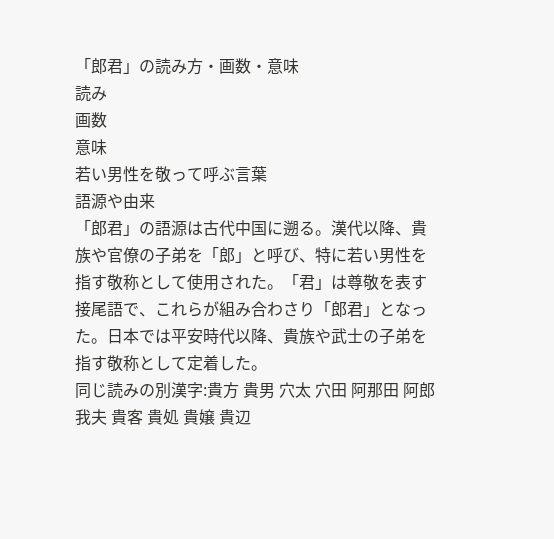「郎君」の読み方・画数・意味
読み
画数
意味
若い男性を敬って呼ぶ言葉
語源や由来
「郎君」の語源は古代中国に遡る。漢代以降、貴族や官僚の子弟を「郎」と呼び、特に若い男性を指す敬称として使用された。「君」は尊敬を表す接尾語で、これらが組み合わさり「郎君」となった。日本では平安時代以降、貴族や武士の子弟を指す敬称として定着した。
同じ読みの別漢字:貴方 貴男 穴太 穴田 阿那田 阿郎 我夫 貴客 貴処 貴嬢 貴辺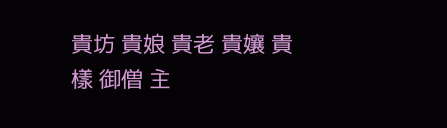貴坊 貴娘 貴老 貴孃 貴樣 御僧 主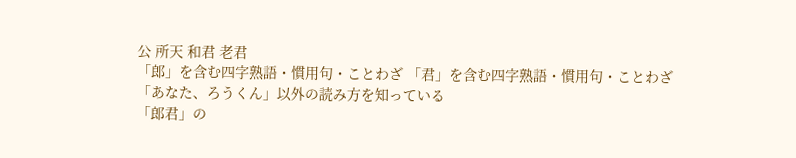公 所天 和君 老君
「郎」を含む四字熟語・慣用句・ことわざ 「君」を含む四字熟語・慣用句・ことわざ
「あなた、ろうくん」以外の読み方を知っている
「郎君」の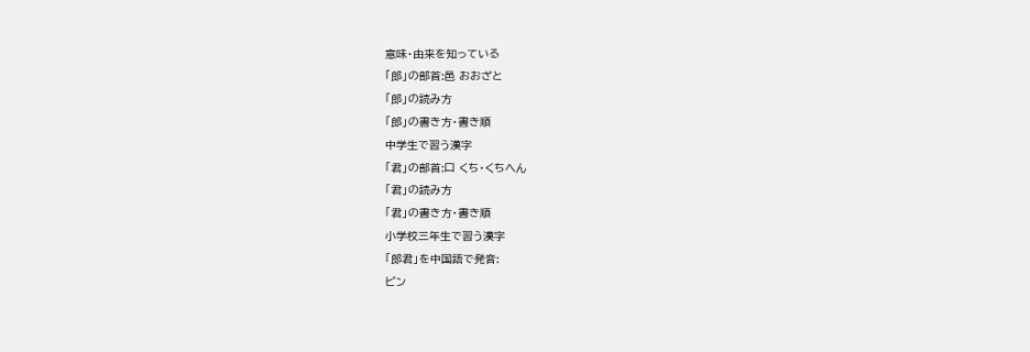意味・由来を知っている
「郎」の部首:邑 おおざと
「郎」の読み方
「郎」の書き方・書き順
中学生で習う漢字
「君」の部首:口 くち・くちへん
「君」の読み方
「君」の書き方・書き順
小学校三年生で習う漢字
「郎君」を中国語で発音:
ピン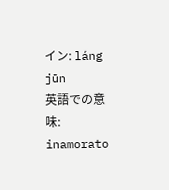イン: láng jūn
英語での意味: inamorato